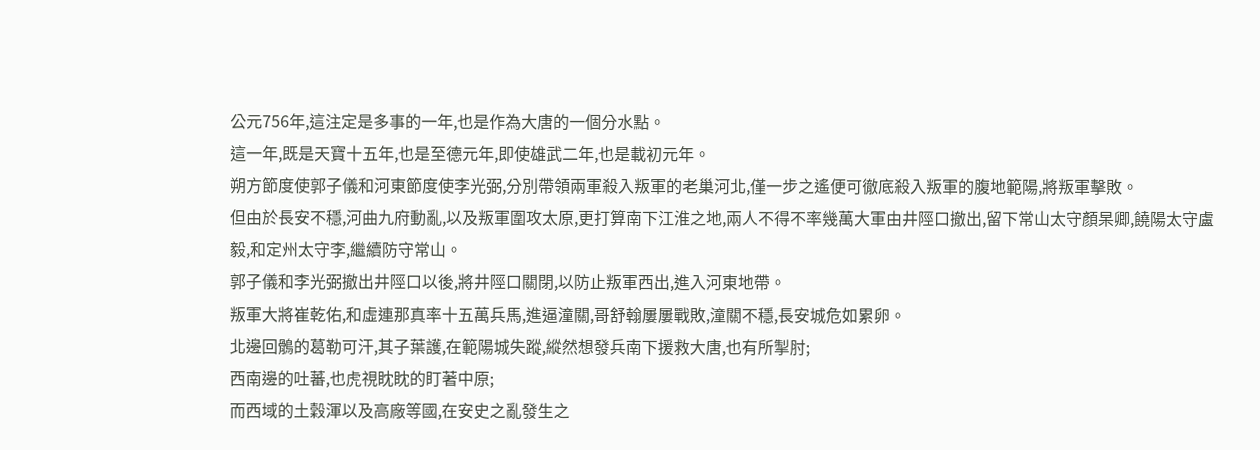公元756年,這注定是多事的一年,也是作為大唐的一個分水點。
這一年,既是天寶十五年,也是至德元年,即使雄武二年,也是載初元年。
朔方節度使郭子儀和河東節度使李光弼,分別帶領兩軍殺入叛軍的老巢河北,僅一步之遙便可徹底殺入叛軍的腹地範陽,將叛軍擊敗。
但由於長安不穩,河曲九府動亂,以及叛軍圍攻太原,更打算南下江淮之地,兩人不得不率幾萬大軍由井陘口撤出,留下常山太守顏杲卿,饒陽太守盧毅,和定州太守李,繼續防守常山。
郭子儀和李光弼撤出井陘口以後,將井陘口關閉,以防止叛軍西出,進入河東地帶。
叛軍大將崔乾佑,和虛連那真率十五萬兵馬,進逼潼關,哥舒翰屢屢戰敗,潼關不穩,長安城危如累卵。
北邊回鶻的葛勒可汗,其子葉護,在範陽城失蹤,縱然想發兵南下援救大唐,也有所掣肘;
西南邊的吐蕃,也虎視眈眈的盯著中原;
而西域的土穀渾以及高廠等國,在安史之亂發生之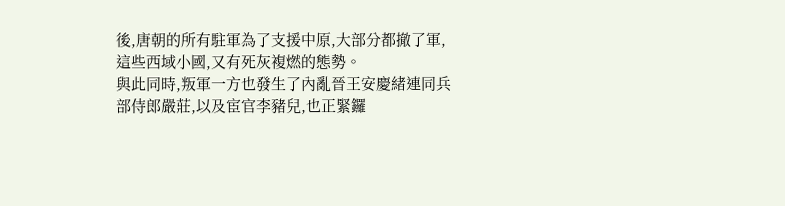後,唐朝的所有駐軍為了支援中原,大部分都撤了軍,這些西域小國,又有死灰複燃的態勢。
與此同時,叛軍一方也發生了內亂晉王安慶緒連同兵部侍郎嚴莊,以及宦官李豬兒,也正緊鑼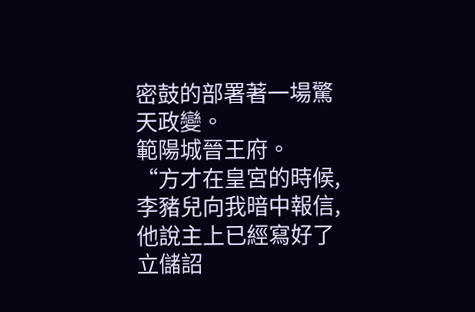密鼓的部署著一場驚天政變。
範陽城晉王府。
“方才在皇宮的時候,李豬兒向我暗中報信,他說主上已經寫好了立儲詔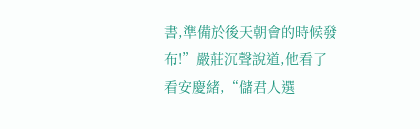書,準備於後天朝會的時候發布!”嚴莊沉聲說道,他看了看安慶緒,“儲君人選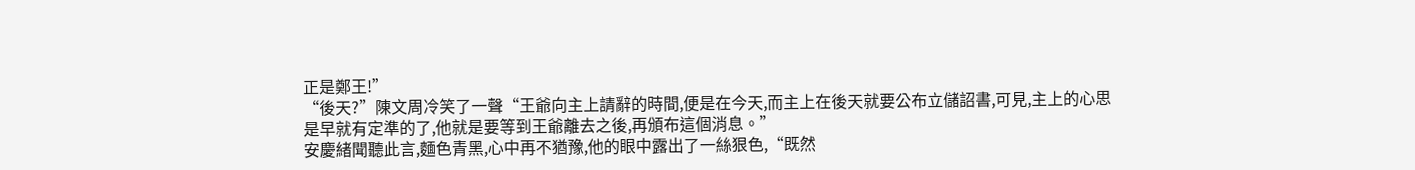正是鄭王!”
“後天?”陳文周冷笑了一聲“王爺向主上請辭的時間,便是在今天,而主上在後天就要公布立儲詔書,可見,主上的心思是早就有定準的了,他就是要等到王爺離去之後,再頒布這個消息。”
安慶緒聞聽此言,麵色青黑,心中再不猶豫,他的眼中露出了一絲狠色,“既然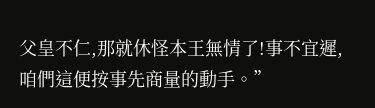父皇不仁,那就休怪本王無情了!事不宜遲,咱們這便按事先商量的動手。”